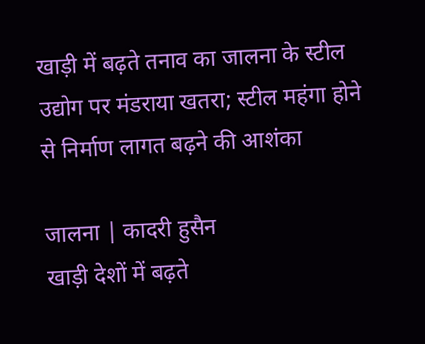खाड़ी में बढ़ते तनाव का जालना के स्टील उद्योग पर मंडराया खतरा; स्टील महंगा होने से निर्माण लागत बढ़ने की आशंका

जालना | कादरी हुसैन
खाड़ी देशों में बढ़ते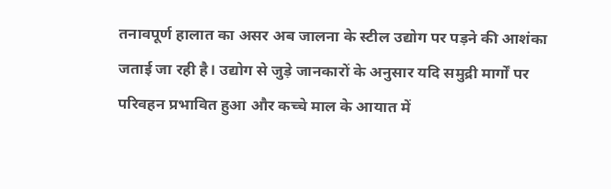तनावपूर्ण हालात का असर अब जालना के स्टील उद्योग पर पड़ने की आशंका जताई जा रही है। उद्योग से जुड़े जानकारों के अनुसार यदि समुद्री मार्गों पर परिवहन प्रभावित हुआ और कच्चे माल के आयात में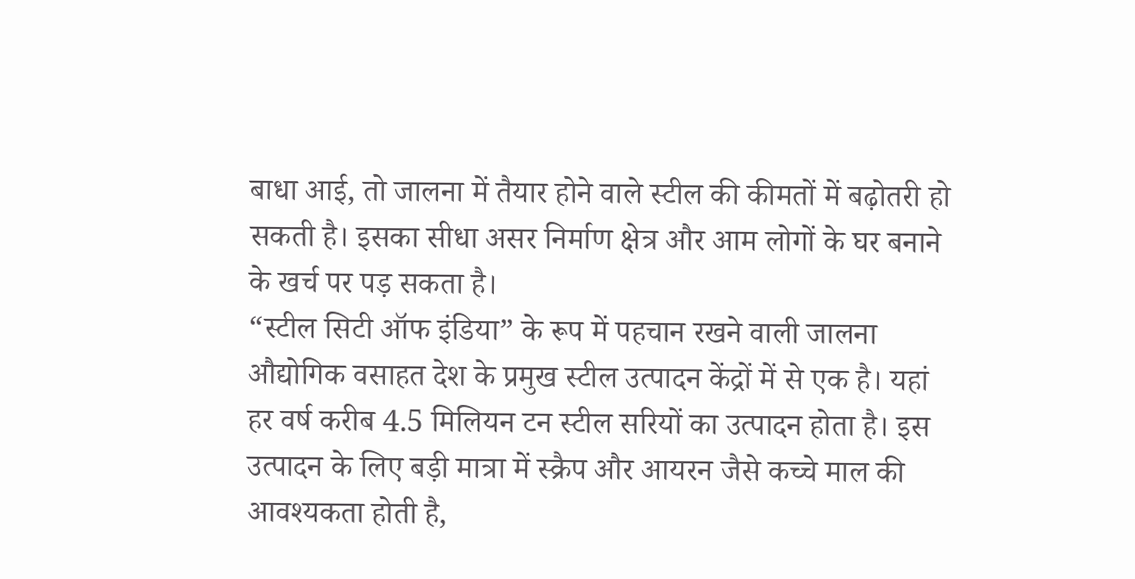बाधा आई, तो जालना में तैयार होने वाले स्टील की कीमतों में बढ़ोतरी हो सकती है। इसका सीधा असर निर्माण क्षेत्र और आम लोगों के घर बनाने के खर्च पर पड़ सकता है।
“स्टील सिटी ऑफ इंडिया” के रूप में पहचान रखने वाली जालना औद्योगिक वसाहत देश के प्रमुख स्टील उत्पादन केंद्रों में से एक है। यहां हर वर्ष करीब 4.5 मिलियन टन स्टील सरियों का उत्पादन होता है। इस उत्पादन के लिए बड़ी मात्रा में स्क्रैप और आयरन जैसे कच्चे माल की आवश्यकता होती है,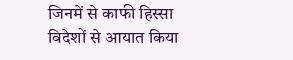जिनमें से काफी हिस्सा विदेशों से आयात किया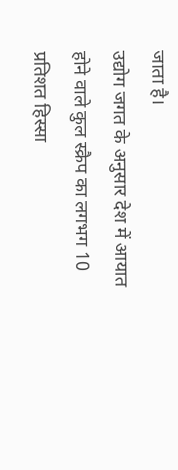जाता है।
उद्योग जगत के अनुसार देश में आयात होने वाले कुल स्क्रैप का लगभग 10 प्रतिशत हिस्सा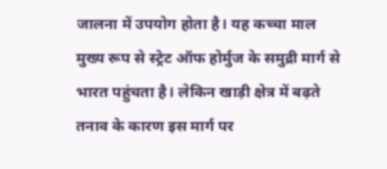जालना में उपयोग होता है। यह कच्चा माल मुख्य रूप से स्ट्रेट ऑफ होर्मुज के समुद्री मार्ग से भारत पहुंचता है। लेकिन खाड़ी क्षेत्र में बढ़ते तनाव के कारण इस मार्ग पर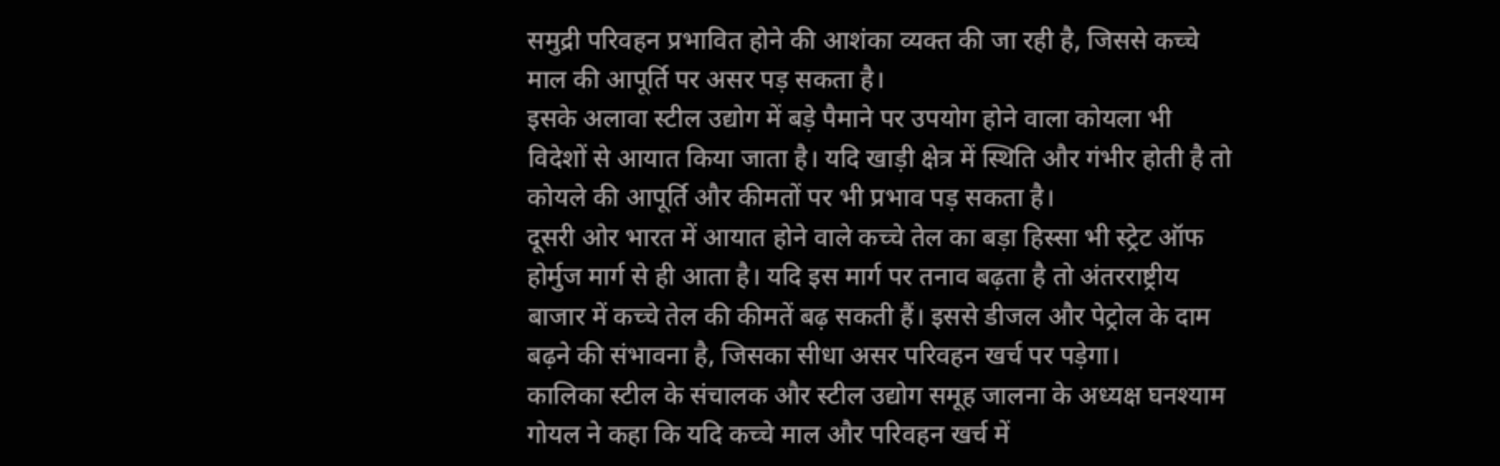समुद्री परिवहन प्रभावित होने की आशंका व्यक्त की जा रही है, जिससे कच्चे माल की आपूर्ति पर असर पड़ सकता है।
इसके अलावा स्टील उद्योग में बड़े पैमाने पर उपयोग होने वाला कोयला भी विदेशों से आयात किया जाता है। यदि खाड़ी क्षेत्र में स्थिति और गंभीर होती है तो कोयले की आपूर्ति और कीमतों पर भी प्रभाव पड़ सकता है।
दूसरी ओर भारत में आयात होने वाले कच्चे तेल का बड़ा हिस्सा भी स्ट्रेट ऑफ होर्मुज मार्ग से ही आता है। यदि इस मार्ग पर तनाव बढ़ता है तो अंतरराष्ट्रीय बाजार में कच्चे तेल की कीमतें बढ़ सकती हैं। इससे डीजल और पेट्रोल के दाम बढ़ने की संभावना है, जिसका सीधा असर परिवहन खर्च पर पड़ेगा।
कालिका स्टील के संचालक और स्टील उद्योग समूह जालना के अध्यक्ष घनश्याम गोयल ने कहा कि यदि कच्चे माल और परिवहन खर्च में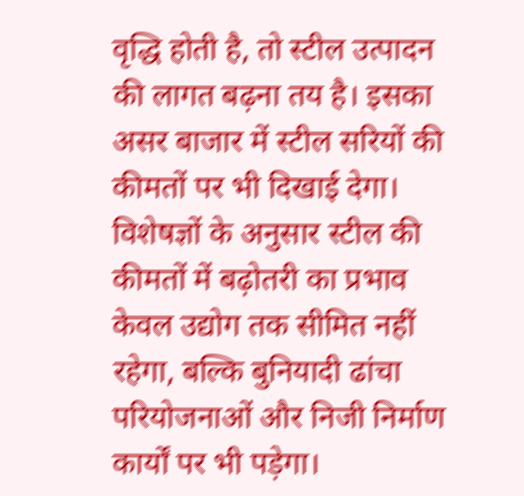वृद्धि होती है, तो स्टील उत्पादन की लागत बढ़ना तय है। इसका असर बाजार में स्टील सरियों की कीमतों पर भी दिखाई देगा।
विशेषज्ञों के अनुसार स्टील की कीमतों में बढ़ोतरी का प्रभाव केवल उद्योग तक सीमित नहीं रहेगा, बल्कि बुनियादी ढांचा परियोजनाओं और निजी निर्माण कार्यों पर भी पड़ेगा।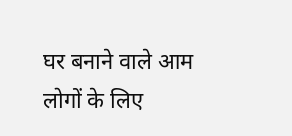घर बनाने वाले आम लोगों के लिए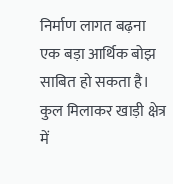निर्माण लागत बढ़ना एक बड़ा आर्थिक बोझ साबित हो सकता है।
कुल मिलाकर खाड़ी क्षेत्र में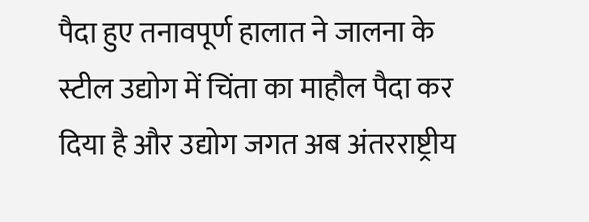पैदा हुए तनावपूर्ण हालात ने जालना के स्टील उद्योग में चिंता का माहौल पैदा कर दिया है और उद्योग जगत अब अंतरराष्ट्रीय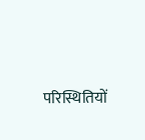परिस्थितियों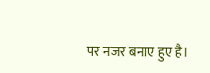पर नजर बनाए हुए है।